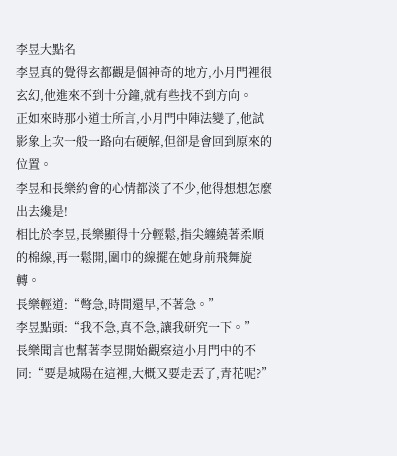李昱大點名
李昱真的覺得玄都觀是個神奇的地方,小月門裡很玄幻,他進來不到十分鐘,就有些找不到方向。
正如來時那小道士所言,小月門中陣法變了,他試影象上次一般一路向右硬解,但卻是會回到原來的位置。
李昱和長樂約會的心情都淡了不少,他得想想怎麼出去纔是!
相比於李昱,長樂顯得十分輕鬆,指尖纏繞著柔順的棉線,再一鬆開,圍巾的線擺在她身前飛舞旋轉。
長樂輕道:“彆急,時間還早,不著急。”
李昱點頭:“我不急,真不急,讓我研究一下。”
長樂聞言也幫著李昱開始觀察這小月門中的不同:“要是城陽在這裡,大概又要走丟了,青花呢?”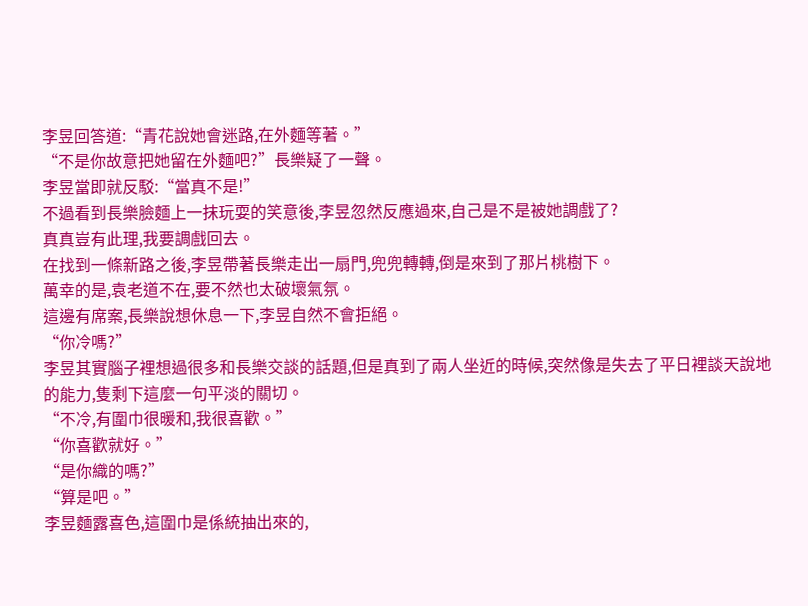李昱回答道:“青花說她會迷路,在外麵等著。”
“不是你故意把她留在外麵吧?”長樂疑了一聲。
李昱當即就反駁:“當真不是!”
不過看到長樂臉麵上一抹玩耍的笑意後,李昱忽然反應過來,自己是不是被她調戲了?
真真豈有此理,我要調戲回去。
在找到一條新路之後,李昱帶著長樂走出一扇門,兜兜轉轉,倒是來到了那片桃樹下。
萬幸的是,袁老道不在,要不然也太破壞氣氛。
這邊有席案,長樂說想休息一下,李昱自然不會拒絕。
“你冷嗎?”
李昱其實腦子裡想過很多和長樂交談的話題,但是真到了兩人坐近的時候,突然像是失去了平日裡談天說地的能力,隻剩下這麼一句平淡的關切。
“不冷,有圍巾很暖和,我很喜歡。”
“你喜歡就好。”
“是你織的嗎?”
“算是吧。”
李昱麵露喜色,這圍巾是係統抽出來的,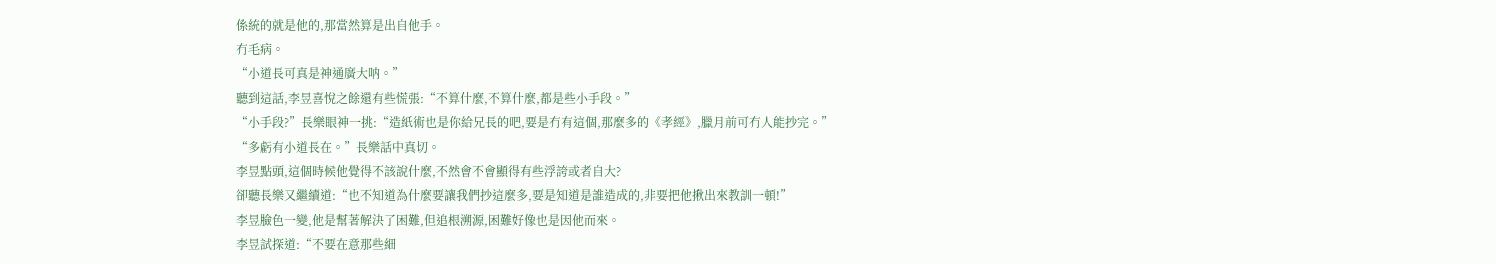係統的就是他的,那當然算是出自他手。
冇毛病。
“小道長可真是神通廣大呐。”
聽到這話,李昱喜悅之餘還有些慌張:“不算什麼,不算什麼,都是些小手段。”
“小手段?”長樂眼神一挑:“造紙術也是你給兄長的吧,要是冇有這個,那麼多的《孝經》,臘月前可冇人能抄完。”
“多虧有小道長在。”長樂話中真切。
李昱點頭,這個時候他覺得不該說什麼,不然會不會顯得有些浮誇或者自大?
卻聽長樂又繼續道:“也不知道為什麼要讓我們抄這麼多,要是知道是誰造成的,非要把他揪出來教訓一頓!”
李昱臉色一變,他是幫著解決了困難,但追根溯源,困難好像也是因他而來。
李昱試探道:“不要在意那些細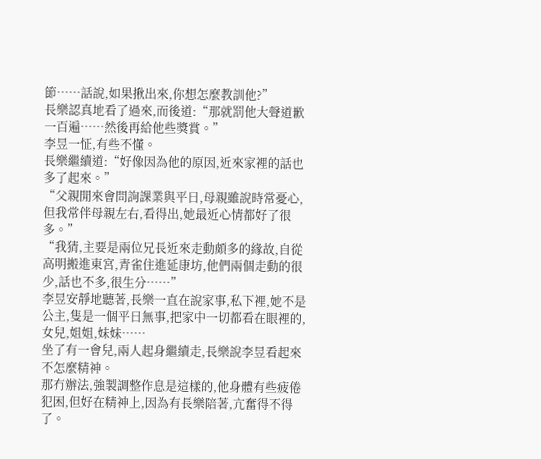節……話說,如果揪出來,你想怎麼教訓他?”
長樂認真地看了過來,而後道:“那就罰他大聲道歉一百遍……然後再給他些獎賞。”
李昱一怔,有些不懂。
長樂繼續道:“好像因為他的原因,近來家裡的話也多了起來。”
“父親閒來會問詢課業與平日,母親雖說時常憂心,但我常伴母親左右,看得出,她最近心情都好了很多。”
“我猜,主要是兩位兄長近來走動頗多的緣故,自從高明搬進東宮,青雀住進延康坊,他們兩個走動的很少,話也不多,很生分……”
李昱安靜地聽著,長樂一直在說家事,私下裡,她不是公主,隻是一個平日無事,把家中一切都看在眼裡的,女兒,姐姐,妹妹……
坐了有一會兒,兩人起身繼續走,長樂說李昱看起來不怎麼精神。
那冇辦法,強製調整作息是這樣的,他身體有些疲倦犯困,但好在精神上,因為有長樂陪著,亢奮得不得了。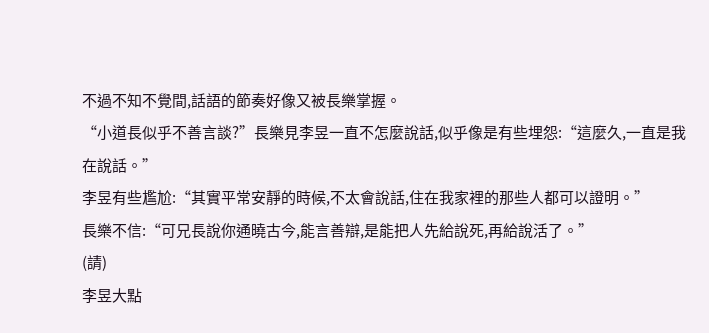不過不知不覺間,話語的節奏好像又被長樂掌握。
“小道長似乎不善言談?”長樂見李昱一直不怎麼說話,似乎像是有些埋怨:“這麼久,一直是我在說話。”
李昱有些尷尬:“其實平常安靜的時候,不太會說話,住在我家裡的那些人都可以證明。”
長樂不信:“可兄長說你通曉古今,能言善辯,是能把人先給說死,再給說活了。”
(請)
李昱大點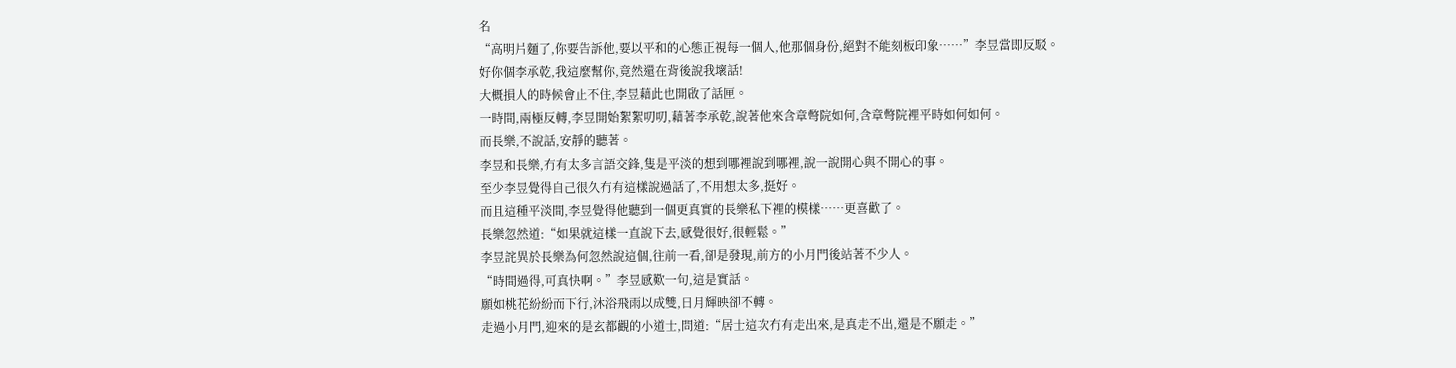名
“高明片麵了,你要告訴他,要以平和的心態正視每一個人,他那個身份,絕對不能刻板印象……”李昱當即反駁。
好你個李承乾,我這麼幫你,竟然還在背後說我壞話!
大概損人的時候會止不住,李昱藉此也開啟了話匣。
一時間,兩極反轉,李昱開始絮絮叨叨,藉著李承乾,說著他來含章彆院如何,含章彆院裡平時如何如何。
而長樂,不說話,安靜的聽著。
李昱和長樂,冇有太多言語交鋒,隻是平淡的想到哪裡說到哪裡,說一說開心與不開心的事。
至少李昱覺得自己很久冇有這樣說過話了,不用想太多,挺好。
而且這種平淡間,李昱覺得他聽到一個更真實的長樂私下裡的模樣……更喜歡了。
長樂忽然道:“如果就這樣一直說下去,感覺很好,很輕鬆。”
李昱詫異於長樂為何忽然說這個,往前一看,卻是發現,前方的小月門後站著不少人。
“時間過得,可真快啊。”李昱感歎一句,這是實話。
願如桃花紛紛而下行,沐浴飛雨以成雙,日月輝映卻不轉。
走過小月門,迎來的是玄都觀的小道士,問道:“居士這次冇有走出來,是真走不出,還是不願走。”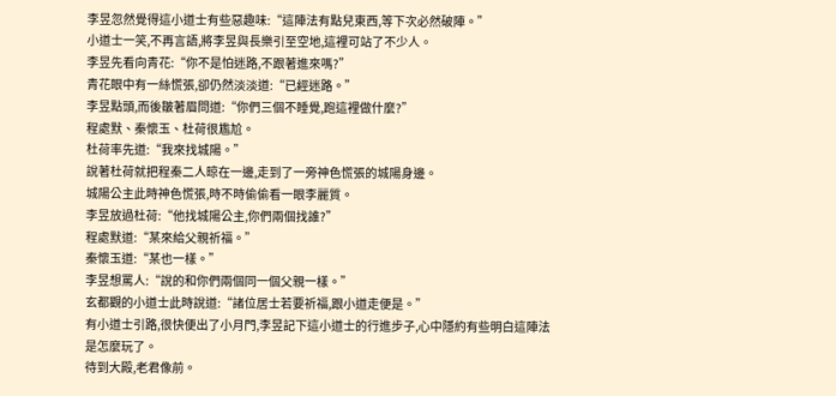李昱忽然覺得這小道士有些惡趣味:“這陣法有點兒東西,等下次必然破陣。”
小道士一笑,不再言語,將李昱與長樂引至空地,這裡可站了不少人。
李昱先看向青花:“你不是怕迷路,不跟著進來嗎?”
青花眼中有一絲慌張,卻仍然淡淡道:“已經迷路。”
李昱點頭,而後皺著眉問道:“你們三個不睡覺,跑這裡做什麼?”
程處默、秦懷玉、杜荷很尷尬。
杜荷率先道:“我來找城陽。”
說著杜荷就把程秦二人晾在一邊,走到了一旁神色慌張的城陽身邊。
城陽公主此時神色慌張,時不時偷偷看一眼李麗質。
李昱放過杜荷:“他找城陽公主,你們兩個找誰?”
程處默道:“某來給父親祈福。”
秦懷玉道:“某也一樣。”
李昱想罵人:“說的和你們兩個同一個父親一樣。”
玄都觀的小道士此時說道:“諸位居士若要祈福,跟小道走便是。”
有小道士引路,很快便出了小月門,李昱記下這小道士的行進步子,心中隱約有些明白這陣法是怎麼玩了。
待到大殿,老君像前。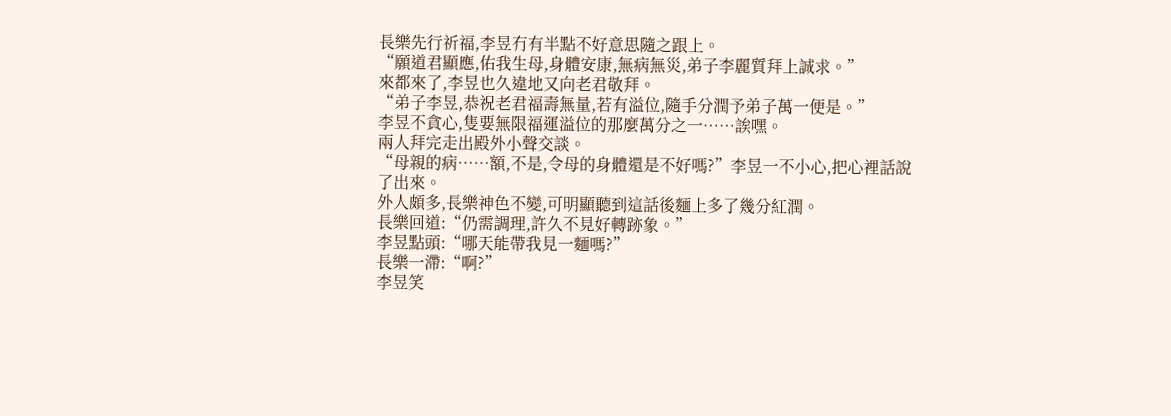長樂先行祈福,李昱冇有半點不好意思隨之跟上。
“願道君顯應,佑我生母,身體安康,無病無災,弟子李麗質拜上誠求。”
來都來了,李昱也久違地又向老君敬拜。
“弟子李昱,恭祝老君福壽無量,若有溢位,隨手分潤予弟子萬一便是。”
李昱不貪心,隻要無限福運溢位的那麼萬分之一……誒嘿。
兩人拜完走出殿外小聲交談。
“母親的病……額,不是,令母的身體還是不好嗎?”李昱一不小心,把心裡話說了出來。
外人頗多,長樂神色不變,可明顯聽到這話後麵上多了幾分紅潤。
長樂回道:“仍需調理,許久不見好轉跡象。”
李昱點頭:“哪天能帶我見一麵嗎?”
長樂一滯:“啊?”
李昱笑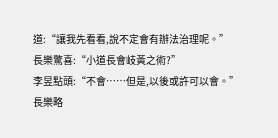道:“讓我先看看,說不定會有辦法治理呢。”
長樂驚喜:“小道長會岐黃之術?”
李昱點頭:“不會……但是,以後或許可以會。”
長樂略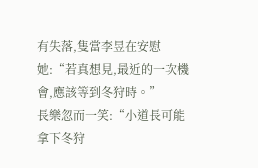有失落,隻當李昱在安慰她:“若真想見,最近的一次機會,應該等到冬狩時。”
長樂忽而一笑:“小道長可能拿下冬狩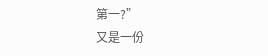第一?”
又是一份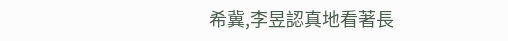希冀,李昱認真地看著長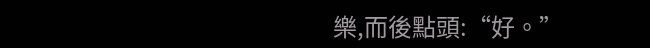樂,而後點頭:“好。”